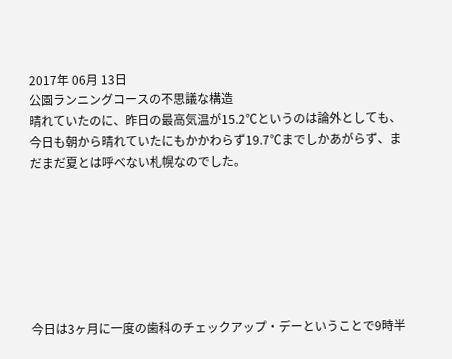2017年 06月 13日
公園ランニングコースの不思議な構造
晴れていたのに、昨日の最高気温が15.2℃というのは論外としても、今日も朝から晴れていたにもかかわらず19.7℃までしかあがらず、まだまだ夏とは呼べない札幌なのでした。







今日は3ヶ月に一度の歯科のチェックアップ・デーということで9時半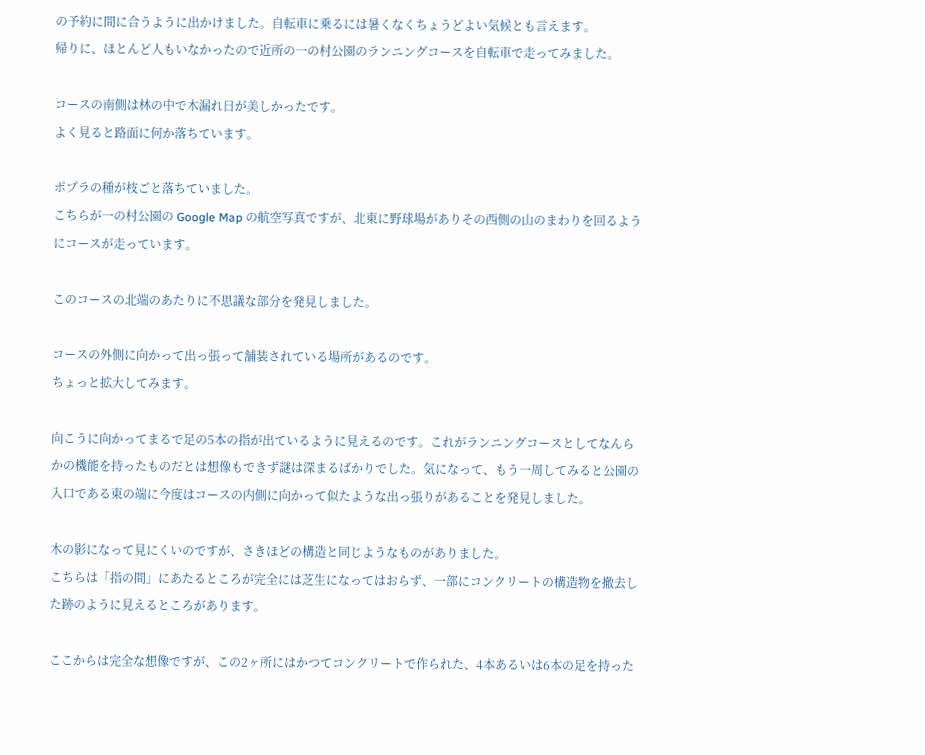の予約に間に合うように出かけました。自転車に乗るには暑くなくちょうどよい気候とも言えます。
帰りに、ほとんど人もいなかったので近所の一の村公園のランニングコースを自転車で走ってみました。

コースの南側は林の中で木漏れ日が美しかったです。
よく見ると路面に何か落ちています。

ポプラの種が枝ごと落ちていました。
こちらが一の村公園の Google Map の航空写真ですが、北東に野球場がありその西側の山のまわりを回るようにコースが走っています。

このコースの北端のあたりに不思議な部分を発見しました。

コースの外側に向かって出っ張って舗装されている場所があるのです。
ちょっと拡大してみます。

向こうに向かってまるで足の5本の指が出ているように見えるのです。これがランニングコースとしてなんらかの機能を持ったものだとは想像もできず謎は深まるばかりでした。気になって、もう一周してみると公園の入口である東の端に今度はコースの内側に向かって似たような出っ張りがあることを発見しました。

木の影になって見にくいのですが、さきほどの構造と同じようなものがありました。
こちらは「指の間」にあたるところが完全には芝生になってはおらず、一部にコンクリートの構造物を撤去した跡のように見えるところがあります。

ここからは完全な想像ですが、この2ヶ所にはかつてコンクリートで作られた、4本あるいは6本の足を持った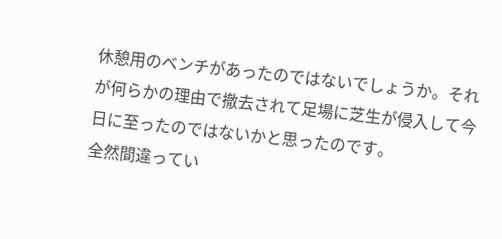休憩用のベンチがあったのではないでしょうか。それが何らかの理由で撤去されて足場に芝生が侵入して今日に至ったのではないかと思ったのです。
全然間違ってい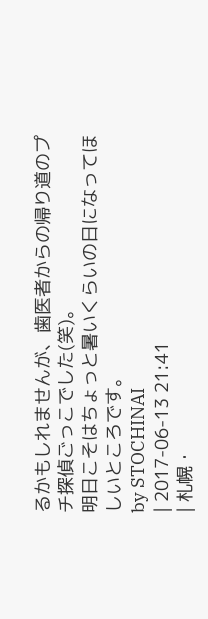るかもしれませんが、歯医者からの帰り道のプチ探偵ごっこでした(笑)。
明日こそはちょっと暑いくらいの日になってほしいところです。
by STOCHINAI
| 2017-06-13 21:41
| 札幌・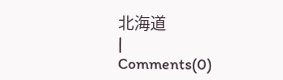北海道
|
Comments(0)